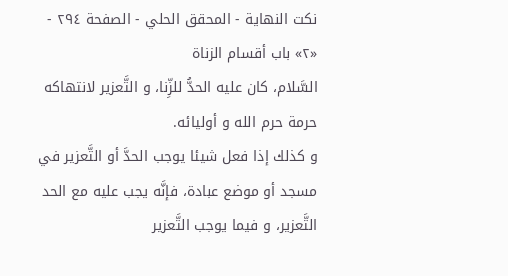نكت النهاية - المحقق الحلي - الصفحة ٢٩٤ - «٢» باب أقسام الزناة
السَّلام، كان عليه الحدُّ للزِّنا، و التَّعزير لانتهاكه حرمة حرم الله و أوليائه.
و كذلك إذا فعل شيئا يوجب الحدَّ أو التَّعزير في مسجد أو موضع عبادة، فإنَّه يجب عليه مع الحد التَّعزير، و فيما يوجب التَّعزير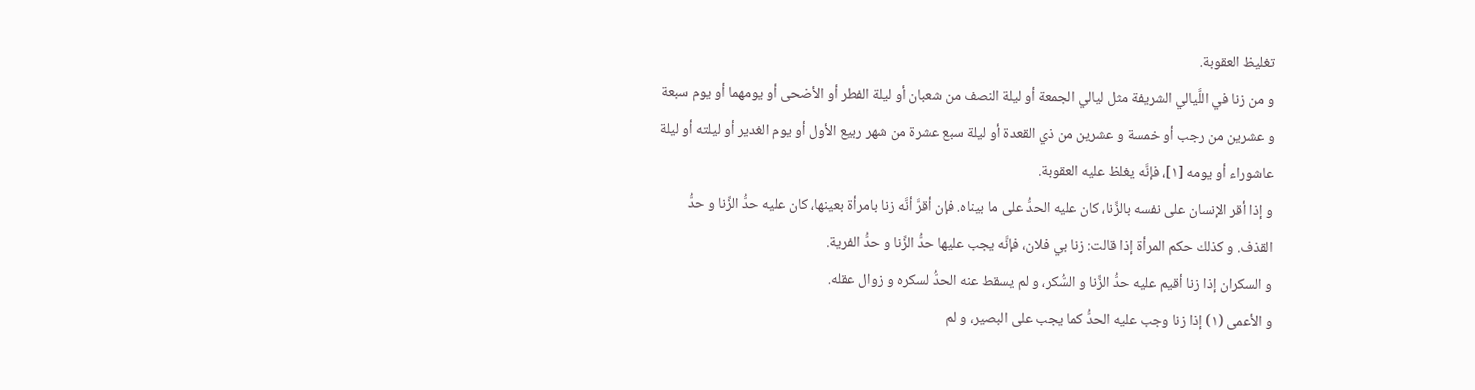تغليظ العقوبة.
و من زنا في اللَّيالي الشريفة مثل ليالي الجمعة أو ليلة النصف من شعبان أو ليلة الفطر أو الأضحى أو يومهما أو يوم سبعة و عشرين من رجب أو خمسة و عشرين من ذي القعدة أو ليلة سبع عشرة من شهر ربيع الأول أو يوم الغدير أو ليلته أو ليلة عاشوراء أو يومه [١]، فإنَّه يغلظ عليه العقوبة.
و إذا أقر الإنسان على نفسه بالزِّنا، كان عليه الحدُّ على ما بيناه. فإن أقرَّ أنَّه زنا بامرأة بعينها، كان عليه حدُّ الزِّنا و حدُّ القذف. و كذلك حكم المرأة إذا قالت: زنا بي فلان، فإنَّه يجب عليها حدُّ الزِّنا و حدُّ الفرية.
و السكران إذا زنا أقيم عليه حدُّ الزِّنا و السُّكر، و لم يسقط عنه الحدُّ لسكره و زوال عقله.
و الأعمى (١) إذا زنا وجب عليه الحدُّ كما يجب على البصير، و لم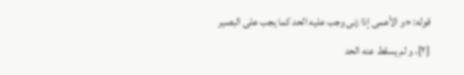قوله: «و الأعمى إذا زنى وجب عليه الحد كما يجب على البصير [٢]، و لم يسقط عنه الحد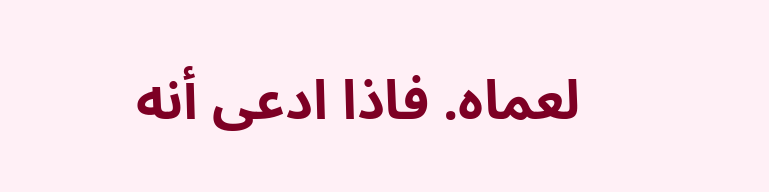لعماه. فاذا ادعى أنه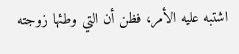اشتبه عليه الأمر، فظن أن التي وطئها زوجته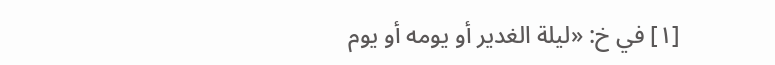[١] في خ: «ليلة الغدير أو يومه أو يوم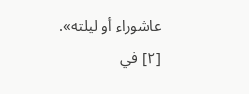عاشوراء أو ليلته».
[٢] في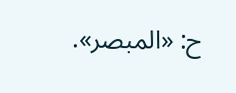ح: «المبصر».